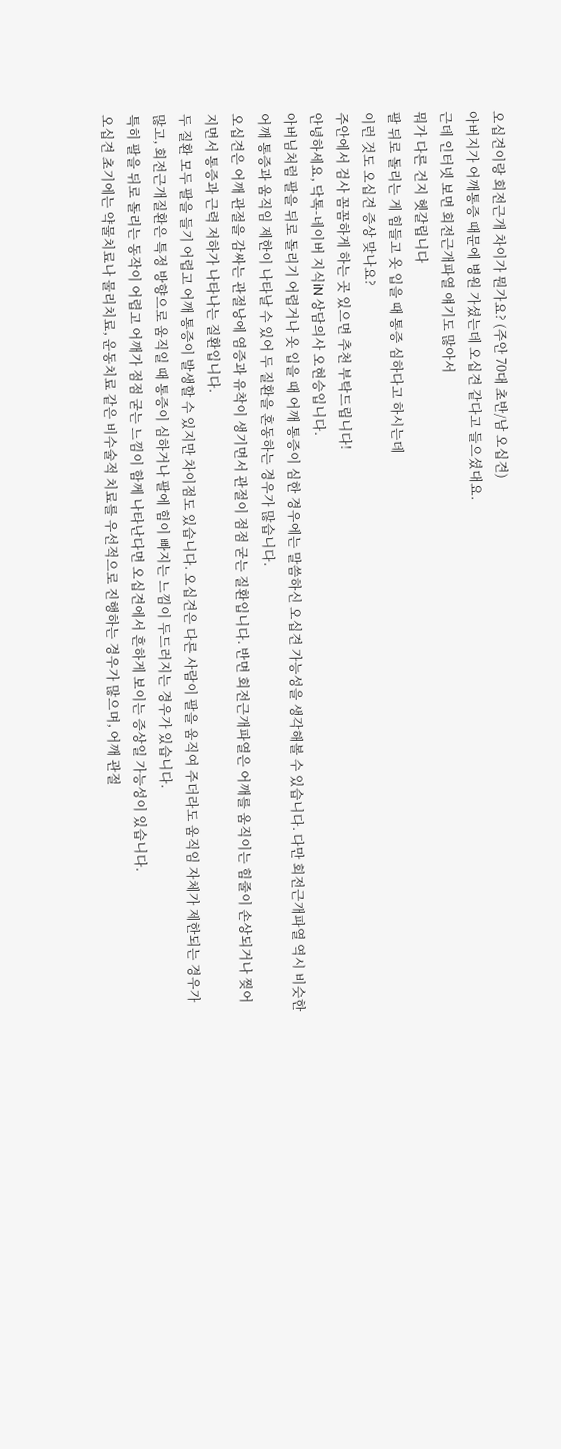오십견이랑 회전근개 차이가 뭔가요? (주안 70대 초반/남 오십견)
아버지가 어깨통증 때문에 병원 가셨는데 오십견 같다고 들으셨대요.
근데 인터넷 보면 회전근개파열 얘기도 많아서
뭐가 다른 건지 헷갈립니다
팔 뒤로 돌리는 게 힘들고 옷 입을 때 통증 심하다고 하시는데
이런 것도 오십견 증상 맞나요?
주안에서 검사 꼼꼼하게 하는 곳 있으면 추천 부탁드립니다!
안녕하세요, 닥톡-네이버 지식iN 상담의사 오현승입니다.
아버님처럼 팔을 뒤로 돌리기 어렵거나 옷 입을 때 어깨 통증이 심한 경우에는 말씀하신 오십견 가능성을 생각해볼 수 있습니다. 다만 회전근개파열 역시 비슷한 어깨 통증과 움직임 제한이 나타날 수 있어 두 질환을 혼동하는 경우가 많습니다.
오십견은 어깨 관절을 감싸는 관절낭에 염증과 유착이 생기면서 관절이 점점 굳는 질환입니다. 반면 회전근개파열은 어깨를 움직이는 힘줄이 손상되거나 찢어지면서 통증과 근력 저하가 나타나는 질환입니다.
두 질환 모두 팔을 들기 어렵고 어깨 통증이 발생할 수 있지만 차이점도 있습니다. 오십견은 다른 사람이 팔을 움직여 주더라도 움직임 자체가 제한되는 경우가 많고, 회전근개질환은 특정 방향으로 움직일 때 통증이 심하거나 팔에 힘이 빠지는 느낌이 두드러지는 경우가 있습니다.
특히 팔을 뒤로 돌리는 동작이 어렵고 어깨가 점점 굳는 느낌이 함께 나타난다면 오십견에서 흔하게 보이는 증상일 가능성이 있습니다.
오십견 초기에는 약물치료나 물리치료, 운동치료 같은 비수술적 치료를 우선적으로 진행하는 경우가 많으며, 어깨 관절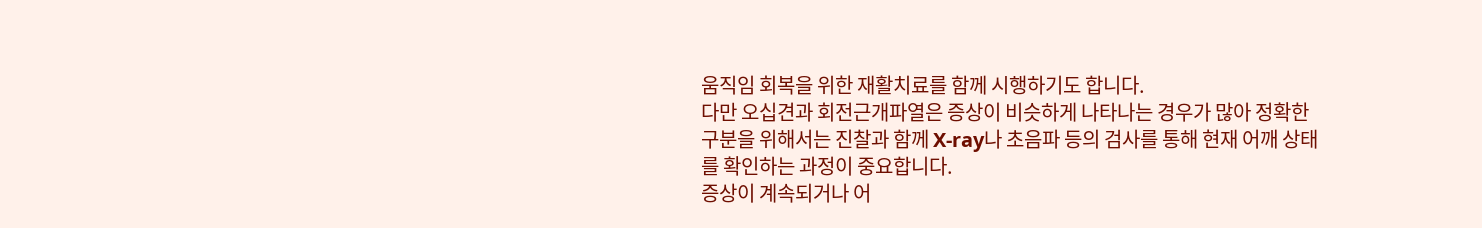움직임 회복을 위한 재활치료를 함께 시행하기도 합니다.
다만 오십견과 회전근개파열은 증상이 비슷하게 나타나는 경우가 많아 정확한 구분을 위해서는 진찰과 함께 X-ray나 초음파 등의 검사를 통해 현재 어깨 상태를 확인하는 과정이 중요합니다.
증상이 계속되거나 어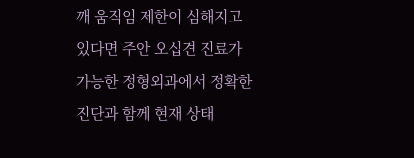깨 움직임 제한이 심해지고 있다면 주안 오십견 진료가 가능한 정형외과에서 정확한 진단과 함께 현재 상태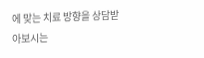에 맞는 치료 방향을 상담받아보시는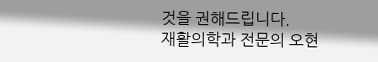것을 권해드립니다.
재활의학과 전문의 오현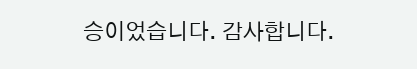승이었습니다. 감사합니다.